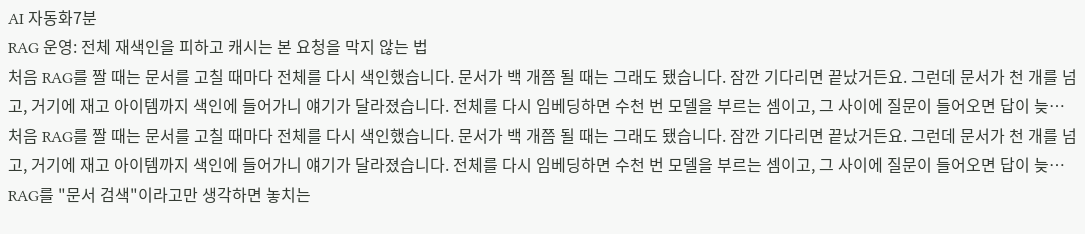AI 자동화7분
RAG 운영: 전체 재색인을 피하고 캐시는 본 요청을 막지 않는 법
처음 RAG를 짤 때는 문서를 고칠 때마다 전체를 다시 색인했습니다. 문서가 백 개쯤 될 때는 그래도 됐습니다. 잠깐 기다리면 끝났거든요. 그런데 문서가 천 개를 넘고, 거기에 재고 아이템까지 색인에 들어가니 얘기가 달라졌습니다. 전체를 다시 임베딩하면 수천 번 모델을 부르는 셈이고, 그 사이에 질문이 들어오면 답이 늦…
처음 RAG를 짤 때는 문서를 고칠 때마다 전체를 다시 색인했습니다. 문서가 백 개쯤 될 때는 그래도 됐습니다. 잠깐 기다리면 끝났거든요. 그런데 문서가 천 개를 넘고, 거기에 재고 아이템까지 색인에 들어가니 얘기가 달라졌습니다. 전체를 다시 임베딩하면 수천 번 모델을 부르는 셈이고, 그 사이에 질문이 들어오면 답이 늦…
RAG를 "문서 검색"이라고만 생각하면 놓치는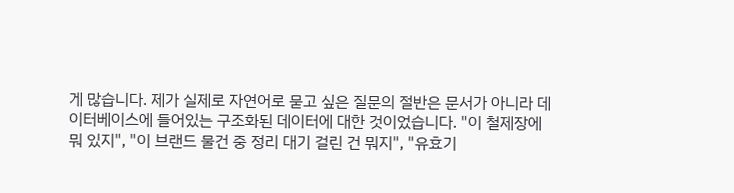게 많습니다. 제가 실제로 자연어로 묻고 싶은 질문의 절반은 문서가 아니라 데이터베이스에 들어있는 구조화된 데이터에 대한 것이었습니다. "이 철제장에 뭐 있지", "이 브랜드 물건 중 정리 대기 걸린 건 뭐지", "유효기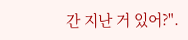간 지난 거 있어?".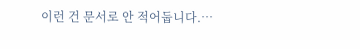이런 건 문서로 안 적어둡니다.…